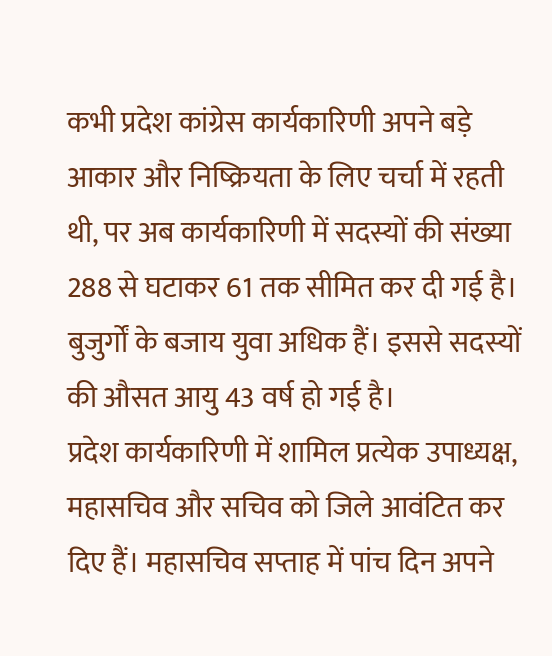कभी प्रदेश कांग्रेस कार्यकारिणी अपने बड़े आकार और निष्क्रियता के लिए चर्चा में रहती थी, पर अब कार्यकारिणी में सदस्यों की संख्या 288 से घटाकर 61 तक सीमित कर दी गई है। बुजुर्गों के बजाय युवा अधिक हैं। इससे सदस्यों की औसत आयु 43 वर्ष हो गई है।
प्रदेश कार्यकारिणी में शामिल प्रत्येक उपाध्यक्ष, महासचिव और सचिव को जिले आवंटित कर दिए हैं। महासचिव सप्ताह में पांच दिन अपने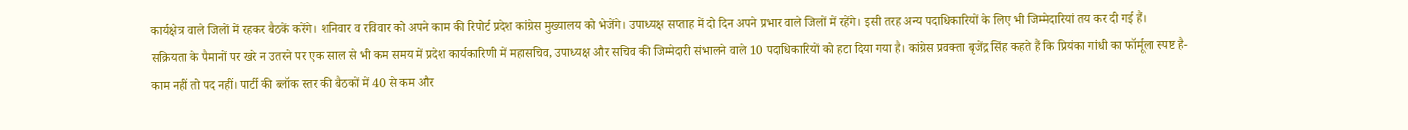कार्यक्षेत्र वाले जिलों में रहकर बैठकें करेंगे। शनिवार व रविवार को अपने काम की रिपोर्ट प्रदेश कांग्रेस मुख्यालय को भेजेंगे। उपाध्यक्ष सप्ताह में दो दिन अपने प्रभार वाले जिलों में रहेंगे। इसी तरह अन्य पदाधिकारियों के लिए भी जिम्मेदारियां तय कर दी गई हैं।
सक्रियता के पैमानों पर खरे न उतरने पर एक साल से भी कम समय में प्रदेश कार्यकारिणी में महासचिव, उपाध्यक्ष और सचिव की जिम्मेदारी संभालने वाले 10 पदाधिकारियों को हटा दिया गया है। कांग्रेस प्रवक्ता बृजेंद्र सिंह कहते हैं कि प्रियंका गांधी का फॉर्मूला स्पष्ट है-काम नहीं तो पद नहीं। पार्टी की ब्लॉक स्तर की बैठकों में 40 से कम और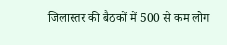जिलास्तर की बैठकों में 500 से कम लोग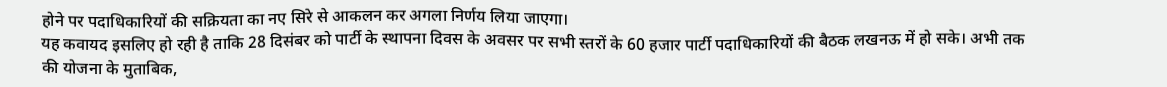होने पर पदाधिकारियों की सक्रियता का नए सिरे से आकलन कर अगला निर्णय लिया जाएगा।
यह कवायद इसलिए हो रही है ताकि 28 दिसंबर को पार्टी के स्थापना दिवस के अवसर पर सभी स्तरों के 60 हजार पार्टी पदाधिकारियों की बैठक लखनऊ में हो सके। अभी तक की योजना के मुताबिक,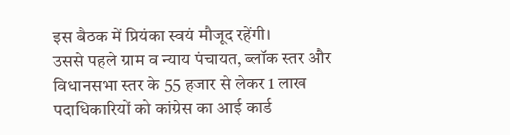इस बैठक में प्रियंका स्वयं मौजूद रहेंगी।
उससे पहले ग्राम व न्याय पंचायत, ब्लॉक स्तर और विधानसभा स्तर के 55 हजार से लेकर 1 लाख पदाधिकारियों को कांग्रेस का आई कार्ड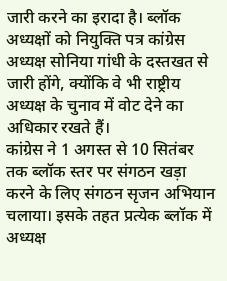जारी करने का इरादा है। ब्लॉक अध्यक्षों को नियुक्ति पत्र कांग्रेस अध्यक्ष सोनिया गांधी के दस्तखत से जारी होंगे, क्योंकि वे भी राष्ट्रीय अध्यक्ष के चुनाव में वोट देने का अधिकार रखते हैं।
कांग्रेस ने 1 अगस्त से 10 सितंबर तक ब्लॉक स्तर पर संगठन खड़ा करने के लिए संगठन सृजन अभियान चलाया। इसके तहत प्रत्येक ब्लॉक में अध्यक्ष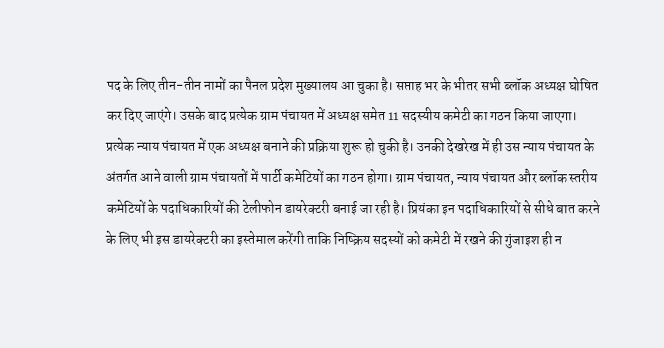पद के लिए तीन-तीन नामों का पैनल प्रदेश मुख्यालय आ चुका है। सप्ताह भर के भीतर सभी ब्लॉक अध्यक्ष घोषित कर दिए जाएंगे। उसके बाद प्रत्येक ग्राम पंचायत में अध्यक्ष समेत 11 सदस्यीय कमेटी का गठन किया जाएगा।
प्रत्येक न्याय पंचायत में एक अध्यक्ष बनाने की प्रक्रिया शुरू हो चुकी है। उनकी देखरेख में ही उस न्याय पंचायत के अंतर्गत आने वाली ग्राम पंचायतों में पार्टी कमेटियों का गठन होगा। ग्राम पंचायत, न्याय पंचायत और ब्लॉक स्तरीय कमेटियों के पदाधिकारियों की टेलीफोन डायरेक्टरी बनाई जा रही है। प्रियंका इन पदाधिकारियों से सीधे बात करने के लिए भी इस डायरेक्टरी का इस्तेमाल करेंगी ताकि निष्क्रिय सदस्यों को कमेटी में रखने की गुंजाइश ही न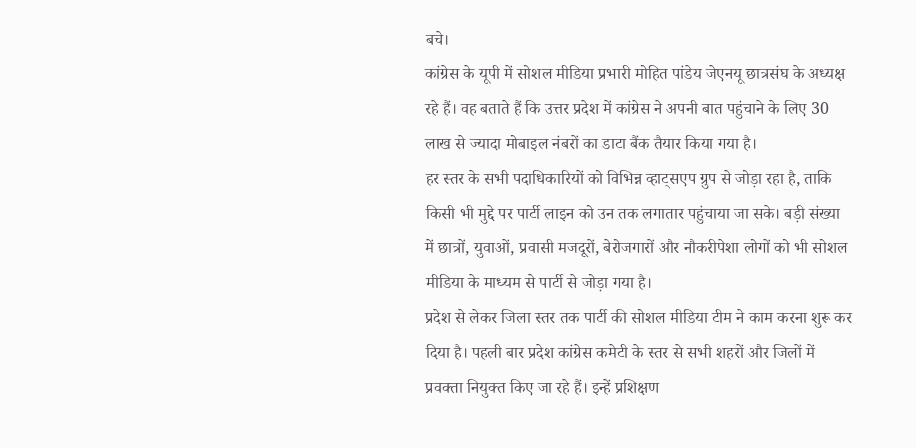बचे।
कांग्रेस के यूपी में सोशल मीडिया प्रभारी मोहित पांडेय जेएनयू छात्रसंघ के अध्यक्ष रहे हैं। वह बताते हैं कि उत्तर प्रदेश में कांग्रेस ने अपनी बात पहुंचाने के लिए 30 लाख से ज्यादा मोबाइल नंबरों का डाटा बैंक तैयार किया गया है।
हर स्तर के सभी पदाधिकारियों को विभिन्न व्हाट्सएप ग्रुप से जोड़ा रहा है, ताकि किसी भी मुद्दे पर पार्टी लाइन को उन तक लगातार पहुंचाया जा सके। बड़ी संख्या में छात्रों, युवाओं, प्रवासी मजदूरों, बेरोजगारों और नौकरीपेशा लोगों को भी सोशल मीडिया के माध्यम से पार्टी से जोड़ा गया है।
प्रदेश से लेकर जिला स्तर तक पार्टी की सोशल मीडिया टीम ने काम करना शुरू कर दिया है। पहली बार प्रदेश कांग्रेस कमेटी के स्तर से सभी शहरों और जिलों में प्रवक्ता नियुक्त किए जा रहे हैं। इन्हें प्रशिक्षण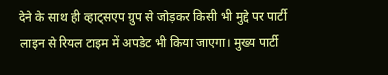देने के साथ ही व्हाट्सएप ग्रुप से जोड़कर किसी भी मुद्दे पर पार्टी लाइन से रियल टाइम में अपडेट भी किया जाएगा। मुख्य पार्टी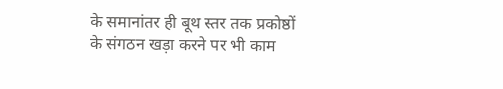के समानांतर ही बूथ स्तर तक प्रकोष्ठों के संगठन खड़ा करने पर भी काम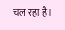चल रहा है।